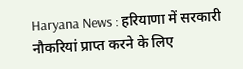Haryana News : हरियाणा में सरकारी नौकरियां प्राप्त करने के लिए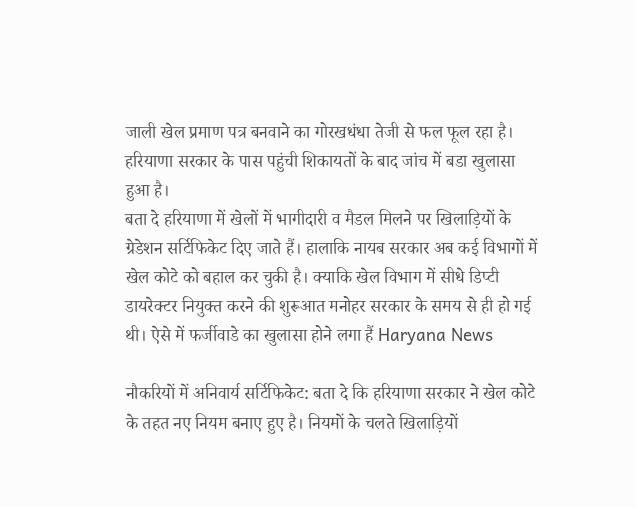जाली खेल प्रमाण पत्र बनवाने का गोरखधंधा तेजी से फल फूल रहा है। हरियाणा सरकार के पास पहुंची शिकायतों के बाद जांच में बडा खुलासा हुआ है।
बता दे हरियाणा में खेलों में भागीदारी व मैडल मिलने पर खिलाड़ियों के ग्रेडेशन सर्टिफिकेट दिए जाते हैं। हालाकि नायब सरकार अब कई विभागों में खेल कोटे को बहाल कर चुकी है। क्याकि खेल विभाग में सीधे डिप्टी डायरेक्टर नियुक्त करने की शुरूआत मनोहर सरकार के समय से ही हो गई थी। ऐसे में फर्जीवाडे का खुलासा होने लगा हैं Haryana News

नौकरियों में अनिवार्य सर्टिफिकेट: बता दे कि हरियाणा सरकार ने खेल कोटे के तहत नए नियम बनाए हुए है। नियमों के चलते खिलाड़ियों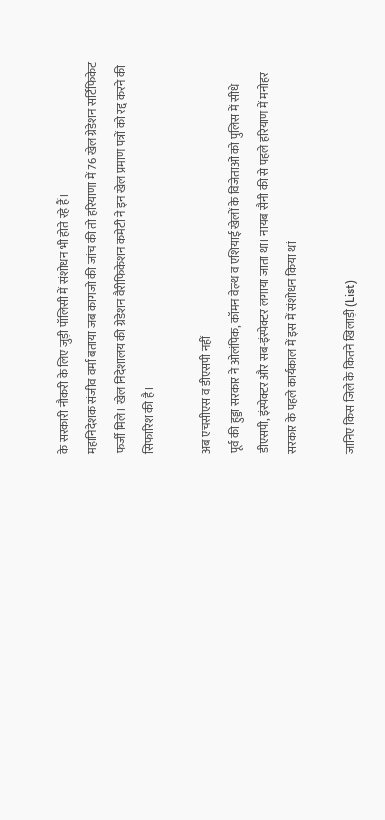के सरकारी नौकरी के लिए जुड़ी पॉलिसी में संशोधन भी होते रहे हैं।
महानिदेशक संजीव वर्मा बताया जब कागजो की जांच की तो हरियाणा में 76 खेल ग्रेडेशन सर्टिफिकेट फर्जी मिले। खेल निदेशालय की ग्रेडेशन वैरीफिकेशन कमेटी ने इन खेल प्रमाण पत्रों को रद्द करने की सिफारिश की है।

अब एचसीएस व डीएसपी नहीं
पूर्व की हुड्डा सरकार ने ओलंपिक, कॉमन वेल्थ व एशियाई खेलों के विजेताओं को पुलिस में सीधे डीएसपी, इंस्पेक्टर और सब-इंस्पेक्टर लगाया जाता था। नायब सैनी की से पहले हरियाण में मनोहर सरकार के पहले कार्यकाल में इस में संशोधन किया थां

जानिए किस जिले के कितने खिलाड़ी (List)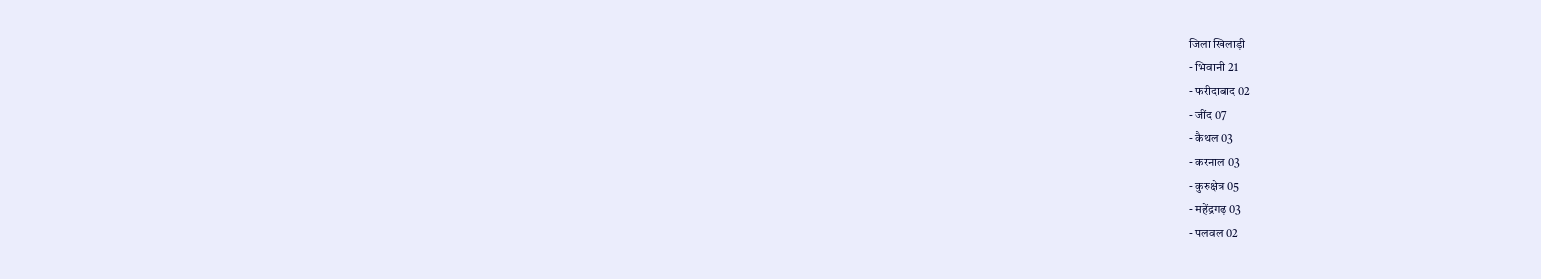जिला खिलाड़ी
- भिवानी 21
- फरीदाबाद 02
- जींद 07
- कैथल 03
- करनाल 03
- कुरुक्षेत्र 05
- महेंद्रगढ़ 03
- पलवल 02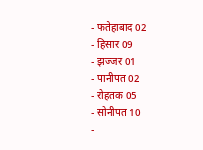- फतेहाबाद 02
- हिसार 09
- झज्जर 01
- पानीपत 02
- रोहतक 05
- सोनीपत 10
-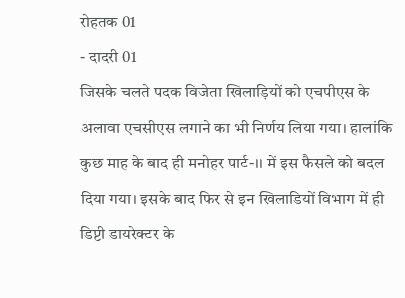रोहतक 01
- दादरी 01
जिसके चलते पदक विजेता खिलाड़ियों को एचपीएस के अलावा एचसीएस लगाने का भी निर्णय लिया गया। हालांकि कुछ माह के बाद ही मनोहर पार्ट-।। में इस फैसले को बदल दिया गया। इसके बाद फिर से इन खिलाडियों विभाग में ही डिप्टी डायरेक्टर के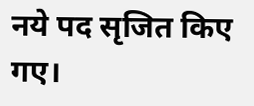नये पद सृजित किए गए।